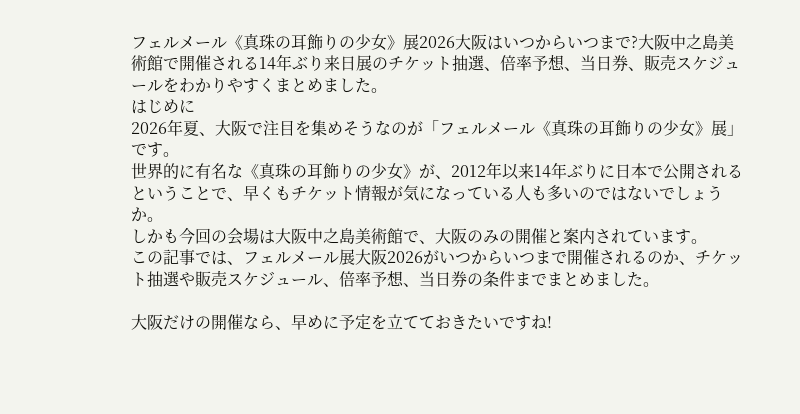フェルメール《真珠の耳飾りの少女》展2026大阪はいつからいつまで?大阪中之島美術館で開催される14年ぶり来日展のチケット抽選、倍率予想、当日券、販売スケジュールをわかりやすくまとめました。
はじめに
2026年夏、大阪で注目を集めそうなのが「フェルメール《真珠の耳飾りの少女》展」です。
世界的に有名な《真珠の耳飾りの少女》が、2012年以来14年ぶりに日本で公開されるということで、早くもチケット情報が気になっている人も多いのではないでしょうか。
しかも今回の会場は大阪中之島美術館で、大阪のみの開催と案内されています。
この記事では、フェルメール展大阪2026がいつからいつまで開催されるのか、チケット抽選や販売スケジュール、倍率予想、当日券の条件までまとめました。

大阪だけの開催なら、早めに予定を立てておきたいですね!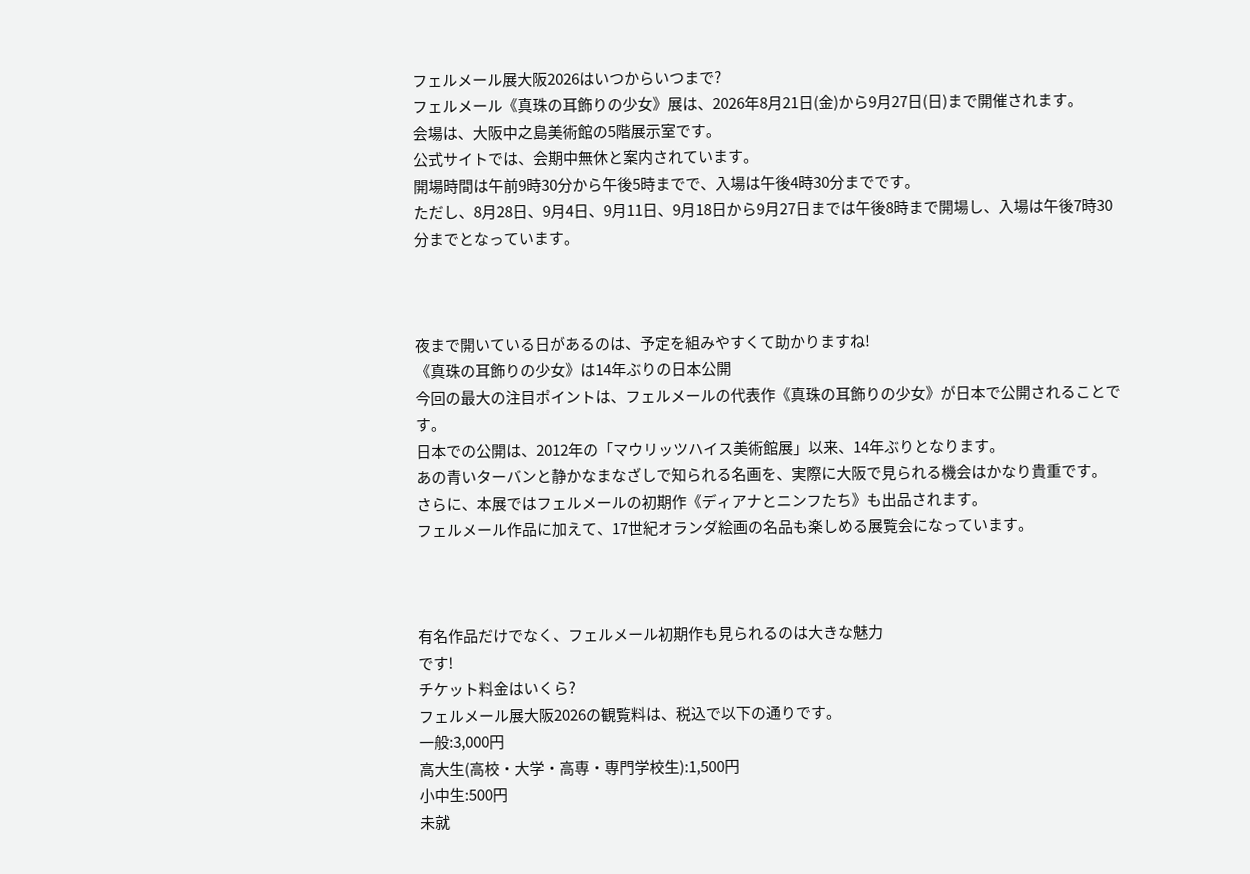フェルメール展大阪2026はいつからいつまで?
フェルメール《真珠の耳飾りの少女》展は、2026年8月21日(金)から9月27日(日)まで開催されます。
会場は、大阪中之島美術館の5階展示室です。
公式サイトでは、会期中無休と案内されています。
開場時間は午前9時30分から午後5時までで、入場は午後4時30分までです。
ただし、8月28日、9月4日、9月11日、9月18日から9月27日までは午後8時まで開場し、入場は午後7時30分までとなっています。



夜まで開いている日があるのは、予定を組みやすくて助かりますね!
《真珠の耳飾りの少女》は14年ぶりの日本公開
今回の最大の注目ポイントは、フェルメールの代表作《真珠の耳飾りの少女》が日本で公開されることです。
日本での公開は、2012年の「マウリッツハイス美術館展」以来、14年ぶりとなります。
あの青いターバンと静かなまなざしで知られる名画を、実際に大阪で見られる機会はかなり貴重です。
さらに、本展ではフェルメールの初期作《ディアナとニンフたち》も出品されます。
フェルメール作品に加えて、17世紀オランダ絵画の名品も楽しめる展覧会になっています。



有名作品だけでなく、フェルメール初期作も見られるのは大きな魅力
です!
チケット料金はいくら?
フェルメール展大阪2026の観覧料は、税込で以下の通りです。
一般:3,000円
高大生(高校・大学・高専・専門学校生):1,500円
小中生:500円
未就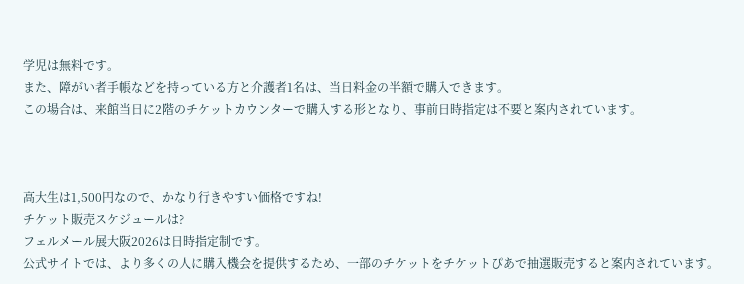学児は無料です。
また、障がい者手帳などを持っている方と介護者1名は、当日料金の半額で購入できます。
この場合は、来館当日に2階のチケットカウンターで購入する形となり、事前日時指定は不要と案内されています。



高大生は1,500円なので、かなり行きやすい価格ですね!
チケット販売スケジュールは?
フェルメール展大阪2026は日時指定制です。
公式サイトでは、より多くの人に購入機会を提供するため、一部のチケットをチケットぴあで抽選販売すると案内されています。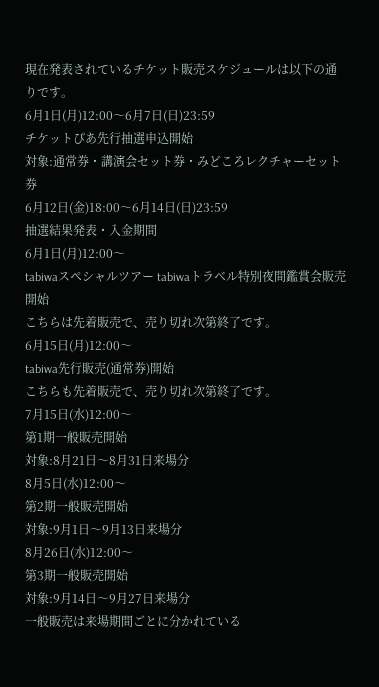現在発表されているチケット販売スケジュールは以下の通りです。
6月1日(月)12:00〜6月7日(日)23:59
チケットぴあ先行抽選申込開始
対象:通常券・講演会セット券・みどころレクチャーセット券
6月12日(金)18:00〜6月14日(日)23:59
抽選結果発表・入金期間
6月1日(月)12:00〜
tabiwaスペシャルツアー tabiwaトラベル特別夜間鑑賞会販売開始
こちらは先着販売で、売り切れ次第終了です。
6月15日(月)12:00〜
tabiwa先行販売(通常券)開始
こちらも先着販売で、売り切れ次第終了です。
7月15日(水)12:00〜
第1期一般販売開始
対象:8月21日〜8月31日来場分
8月5日(水)12:00〜
第2期一般販売開始
対象:9月1日〜9月13日来場分
8月26日(水)12:00〜
第3期一般販売開始
対象:9月14日〜9月27日来場分
一般販売は来場期間ごとに分かれている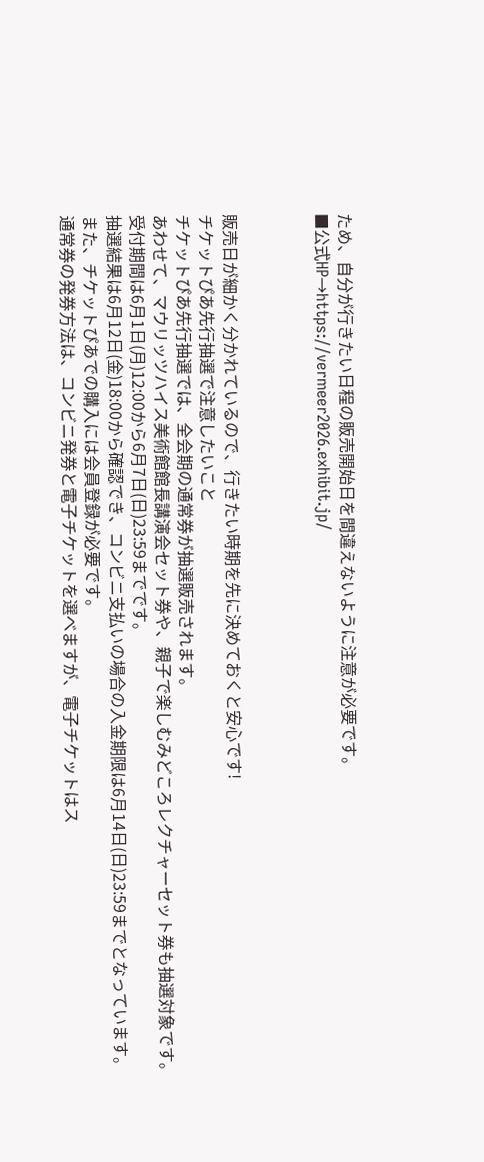ため、自分が行きたい日程の販売開始日を間違えないように注意が必要です。
■公式HP→https://vermeer2026.exhibit.jp/



販売日が細かく分かれているので、行きたい時期を先に決めておくと安心です!
チケットぴあ先行抽選で注意したいこと
チケットぴあ先行抽選では、全会期の通常券が抽選販売されます。
あわせて、マウリッツハイス美術館館長講演会セット券や、親子で楽しむみどころレクチャーセット券も抽選対象です。
受付期間は6月1日(月)12:00から6月7日(日)23:59までです。
抽選結果は6月12日(金)18:00から確認でき、コンビニ支払いの場合の入金期限は6月14日(日)23:59までとなっています。
また、チケットぴあでの購入には会員登録が必要です。
通常券の発券方法は、コンビニ発券と電子チケットを選べますが、電子チケットはス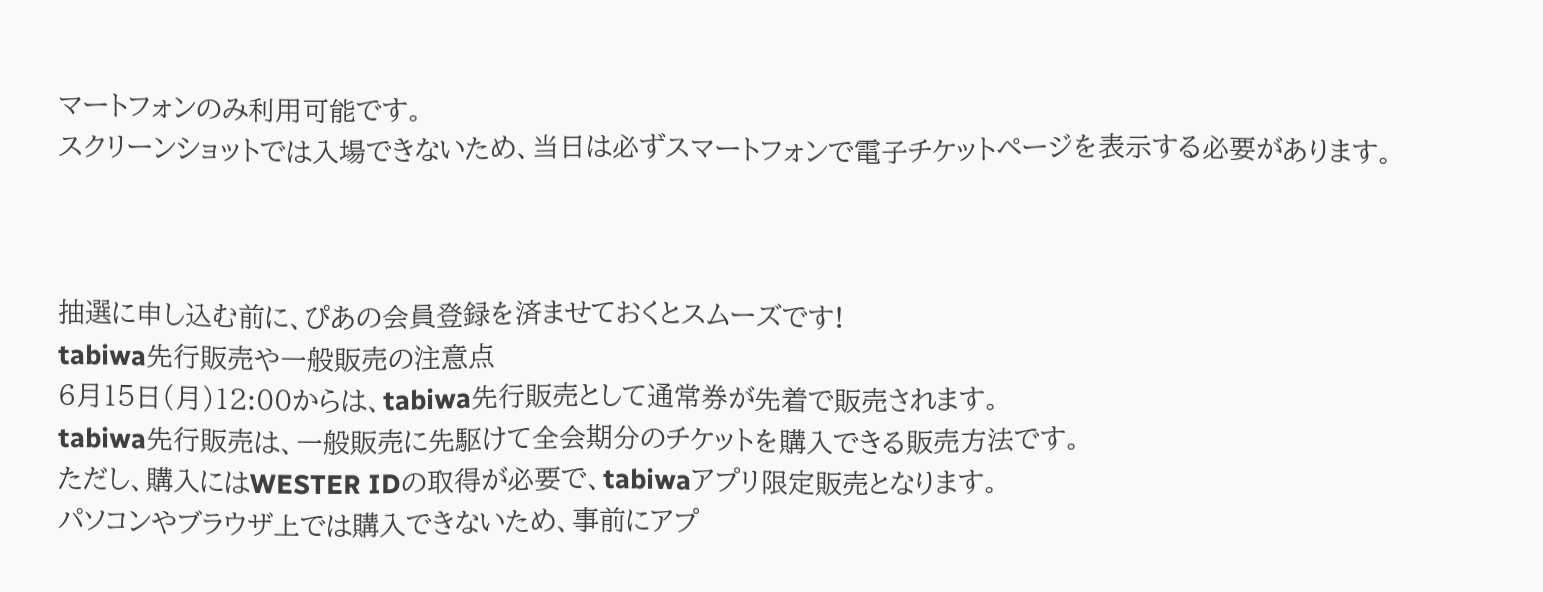マートフォンのみ利用可能です。
スクリーンショットでは入場できないため、当日は必ずスマートフォンで電子チケットページを表示する必要があります。



抽選に申し込む前に、ぴあの会員登録を済ませておくとスムーズです!
tabiwa先行販売や一般販売の注意点
6月15日(月)12:00からは、tabiwa先行販売として通常券が先着で販売されます。
tabiwa先行販売は、一般販売に先駆けて全会期分のチケットを購入できる販売方法です。
ただし、購入にはWESTER IDの取得が必要で、tabiwaアプリ限定販売となります。
パソコンやブラウザ上では購入できないため、事前にアプ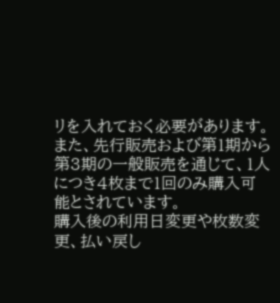リを入れておく必要があります。
また、先行販売および第1期から第3期の一般販売を通じて、1人につき4枚まで1回のみ購入可能とされています。
購入後の利用日変更や枚数変更、払い戻し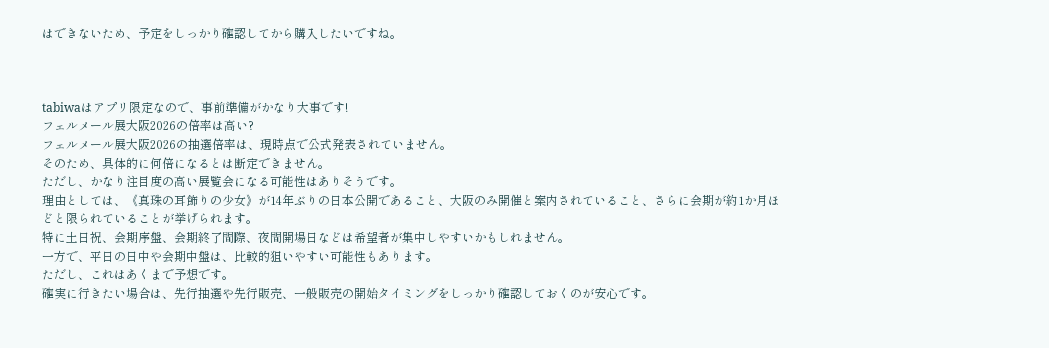はできないため、予定をしっかり確認してから購入したいですね。



tabiwaはアプリ限定なので、事前準備がかなり大事です!
フェルメール展大阪2026の倍率は高い?
フェルメール展大阪2026の抽選倍率は、現時点で公式発表されていません。
そのため、具体的に何倍になるとは断定できません。
ただし、かなり注目度の高い展覧会になる可能性はありそうです。
理由としては、《真珠の耳飾りの少女》が14年ぶりの日本公開であること、大阪のみ開催と案内されていること、さらに会期が約1か月ほどと限られていることが挙げられます。
特に土日祝、会期序盤、会期終了間際、夜間開場日などは希望者が集中しやすいかもしれません。
一方で、平日の日中や会期中盤は、比較的狙いやすい可能性もあります。
ただし、これはあくまで予想です。
確実に行きたい場合は、先行抽選や先行販売、一般販売の開始タイミングをしっかり確認しておくのが安心です。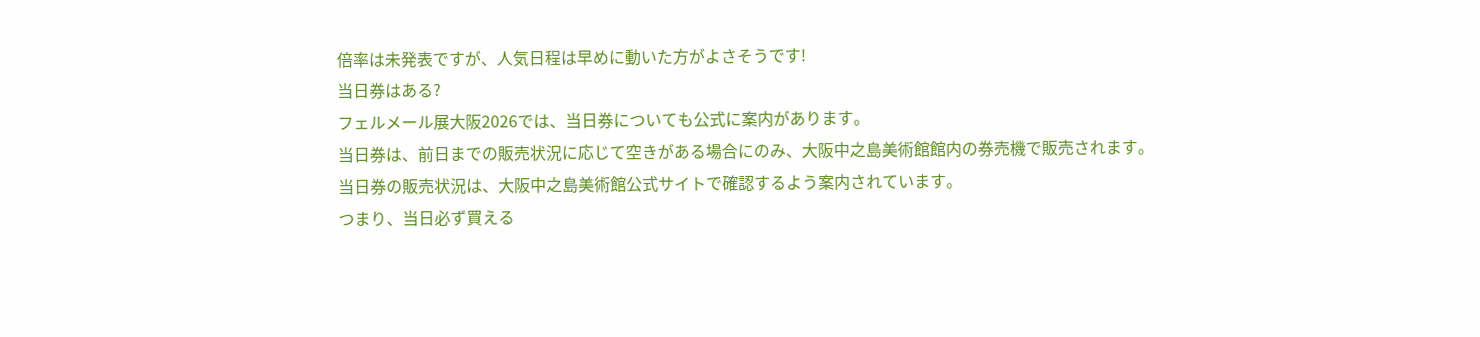倍率は未発表ですが、人気日程は早めに動いた方がよさそうです!
当日券はある?
フェルメール展大阪2026では、当日券についても公式に案内があります。
当日券は、前日までの販売状況に応じて空きがある場合にのみ、大阪中之島美術館館内の券売機で販売されます。
当日券の販売状況は、大阪中之島美術館公式サイトで確認するよう案内されています。
つまり、当日必ず買える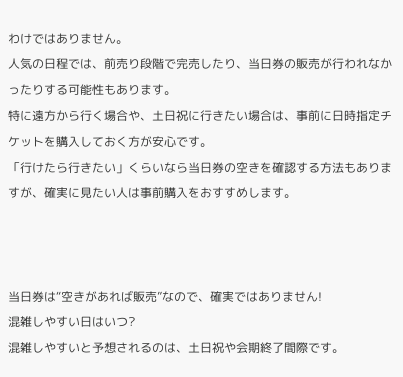わけではありません。
人気の日程では、前売り段階で完売したり、当日券の販売が行われなかったりする可能性もあります。
特に遠方から行く場合や、土日祝に行きたい場合は、事前に日時指定チケットを購入しておく方が安心です。
「行けたら行きたい」くらいなら当日券の空きを確認する方法もありますが、確実に見たい人は事前購入をおすすめします。



当日券は“空きがあれば販売”なので、確実ではありません!
混雑しやすい日はいつ?
混雑しやすいと予想されるのは、土日祝や会期終了間際です。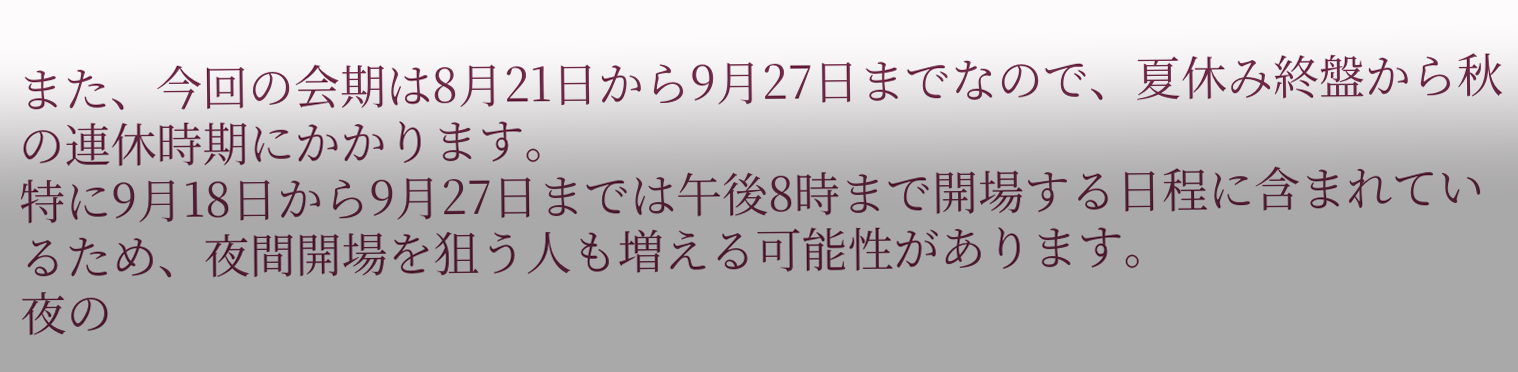また、今回の会期は8月21日から9月27日までなので、夏休み終盤から秋の連休時期にかかります。
特に9月18日から9月27日までは午後8時まで開場する日程に含まれているため、夜間開場を狙う人も増える可能性があります。
夜の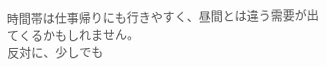時間帯は仕事帰りにも行きやすく、昼間とは違う需要が出てくるかもしれません。
反対に、少しでも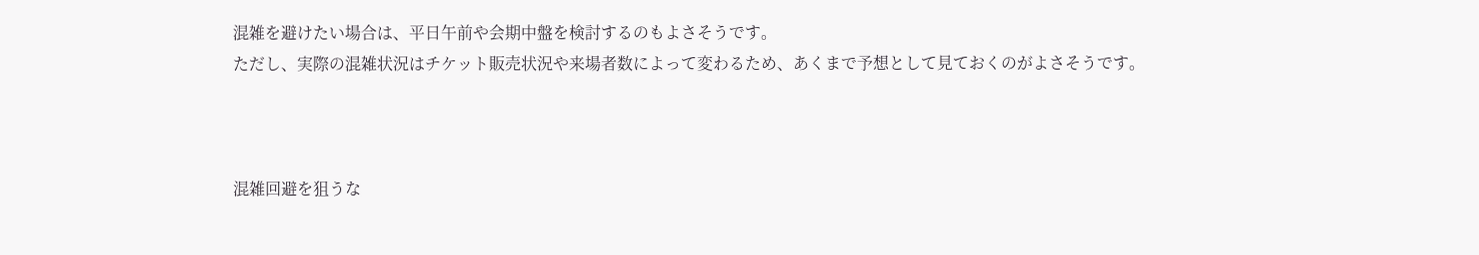混雑を避けたい場合は、平日午前や会期中盤を検討するのもよさそうです。
ただし、実際の混雑状況はチケット販売状況や来場者数によって変わるため、あくまで予想として見ておくのがよさそうです。



混雑回避を狙うな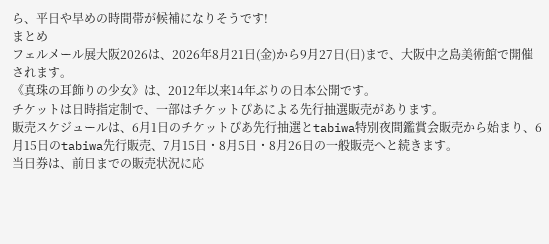ら、平日や早めの時間帯が候補になりそうです!
まとめ
フェルメール展大阪2026は、2026年8月21日(金)から9月27日(日)まで、大阪中之島美術館で開催されます。
《真珠の耳飾りの少女》は、2012年以来14年ぶりの日本公開です。
チケットは日時指定制で、一部はチケットぴあによる先行抽選販売があります。
販売スケジュールは、6月1日のチケットぴあ先行抽選とtabiwa特別夜間鑑賞会販売から始まり、6月15日のtabiwa先行販売、7月15日・8月5日・8月26日の一般販売へと続きます。
当日券は、前日までの販売状況に応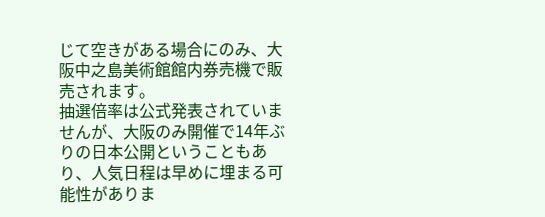じて空きがある場合にのみ、大阪中之島美術館館内券売機で販売されます。
抽選倍率は公式発表されていませんが、大阪のみ開催で14年ぶりの日本公開ということもあり、人気日程は早めに埋まる可能性がありま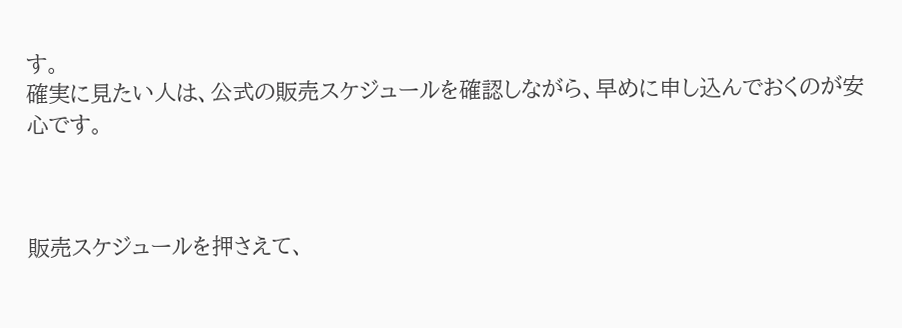す。
確実に見たい人は、公式の販売スケジュールを確認しながら、早めに申し込んでおくのが安心です。



販売スケジュールを押さえて、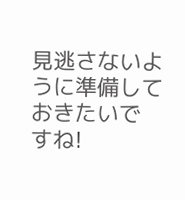見逃さないように準備しておきたいで
すね!